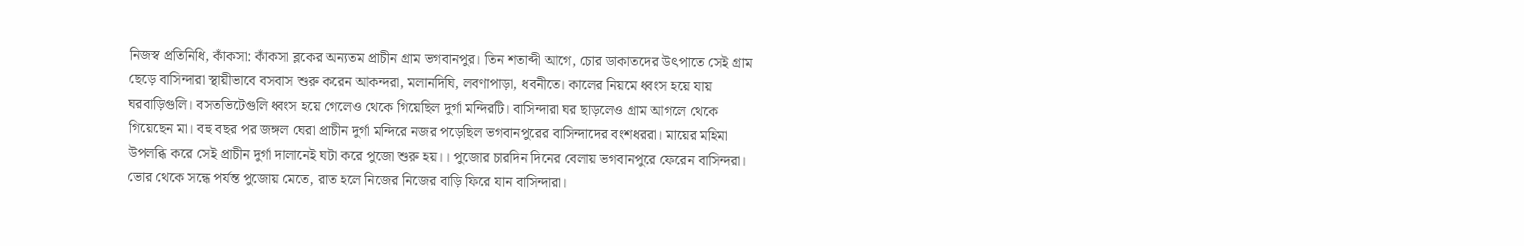নিজস্ব প্রতিনিধি, কাঁকসা: কাঁকসা ব্লকের অন্যতম প্রাচীন গ্রাম ভগবানপুর। তিন শতাব্দী আগে, চোর ডাকাতদের উৎপাতে সেই গ্রাম ছেড়ে বাসিন্দারা স্থায়ীভাবে বসবাস শুরু করেন আকন্দরা, মলানদিঘি, লবণাপাড়া, ধবনীতে। কালের নিয়মে ধ্বংস হয়ে যায় ঘরবাড়িগুলি। বসতভিটেগুলি ধ্বংস হয়ে গেলেও থেকে গিয়েছিল দুর্গা মন্দিরটি। বাসিন্দারা ঘর ছাড়লেও গ্রাম আগলে থেকে গিয়েছেন মা। বহু বছর পর জঙ্গল ঘেরা প্রাচীন দুর্গা মন্দিরে নজর পড়েছিল ভগবানপুরের বাসিন্দাদের বংশধররা। মায়ের মহিমা উপলব্ধি করে সেই প্রাচীন দুর্গা দালানেই ঘটা করে পুজো শুরু হয়।। পুজোর চারদিন দিনের বেলায় ভগবানপুরে ফেরেন বাসিন্দরা। ভোর থেকে সন্ধে পর্যন্ত পুজোয় মেতে, রাত হলে নিজের নিজের বাড়ি ফিরে যান বাসিন্দারা।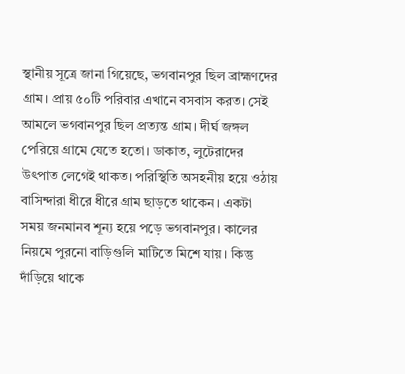স্থানীয় সূত্রে জানা গিয়েছে, ভগবানপুর ছিল ব্রাহ্মণদের গ্রাম। প্রায় ৫০টি পরিবার এখানে বসবাস করত। সেই আমলে ভগবানপুর ছিল প্রত্যন্ত গ্রাম। দীর্ঘ জঙ্গল পেরিয়ে গ্রামে যেতে হতো। ডাকাত, লুটেরাদের উৎপাত লেগেই থাকত। পরিস্থিতি অসহনীয় হয়ে ওঠায় বাসিন্দারা ধীরে ধীরে গ্রাম ছাড়তে থাকেন। একটা সময় জনমানব শূন্য হয়ে পড়ে ভগবানপুর। কালের নিয়মে পুরনো বাড়িগুলি মাটিতে মিশে যায়। কিন্তু দাঁড়িয়ে থাকে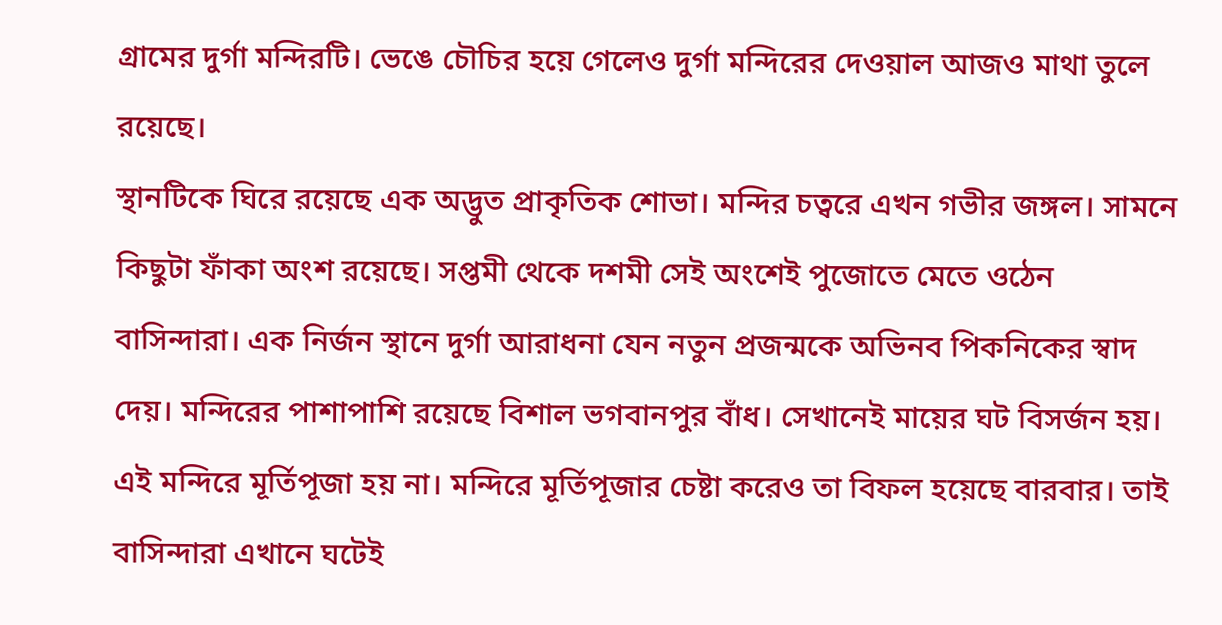গ্রামের দুর্গা মন্দিরটি। ভেঙে চৌচির হয়ে গেলেও দুর্গা মন্দিরের দেওয়াল আজও মাথা তুলে রয়েছে।
স্থানটিকে ঘিরে রয়েছে এক অদ্ভুত প্রাকৃতিক শোভা। মন্দির চত্বরে এখন গভীর জঙ্গল। সামনে কিছুটা ফাঁকা অংশ রয়েছে। সপ্তমী থেকে দশমী সেই অংশেই পুজোতে মেতে ওঠেন বাসিন্দারা। এক নির্জন স্থানে দুর্গা আরাধনা যেন নতুন প্রজন্মকে অভিনব পিকনিকের স্বাদ দেয়। মন্দিরের পাশাপাশি রয়েছে বিশাল ভগবানপুর বাঁধ। সেখানেই মায়ের ঘট বিসর্জন হয়। এই মন্দিরে মূর্তিপূজা হয় না। মন্দিরে মূর্তিপূজার চেষ্টা করেও তা বিফল হয়েছে বারবার। তাই বাসিন্দারা এখানে ঘটেই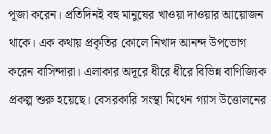পূজা করেন। প্রতিদিনই বহু মানুষের খাওয়া দাওয়ার আয়োজন থাকে। এক কথায় প্রকৃতির কোলে নিখাদ আনন্দ উপভোগ করেন বাসিন্দারা। এলাকার অদূরে ধীরে ধীরে বিভিন্ন বাণিজ্যিক প্রকল্প শুরু হয়েছে। বেসরকারি সংস্থা মিথেন গ্যাস উত্তোলনের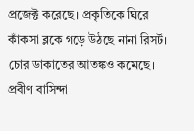প্রজেক্ট করেছে। প্রকৃতিকে ঘিরে কাঁকসা ব্লকে গড়ে উঠছে নানা রিসর্ট। চোর ডাকাতের আতঙ্কও কমেছে। প্রবীণ বাসিন্দা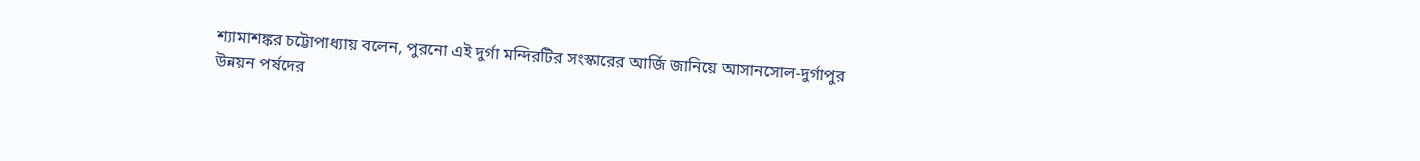শ্যামাশঙ্কর চট্টোপাধ্যায় বলেন, পুরনো এই দুর্গা মন্দিরটির সংস্কারের আর্জি জানিয়ে আসানসোল-দুর্গাপুর উন্নয়ন পর্ষদের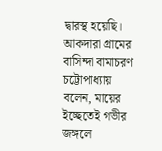দ্বারস্থ হয়েছি। আকদারা গ্রামের বাসিন্দা বামাচরণ চট্টোপাধ্যায় বলেন, মায়ের ইচ্ছেতেই গভীর জঙ্গলে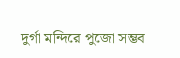দুর্গা মন্দিরে পুজো সম্ভব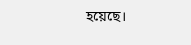হয়েছে।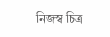নিজস্ব চিত্র